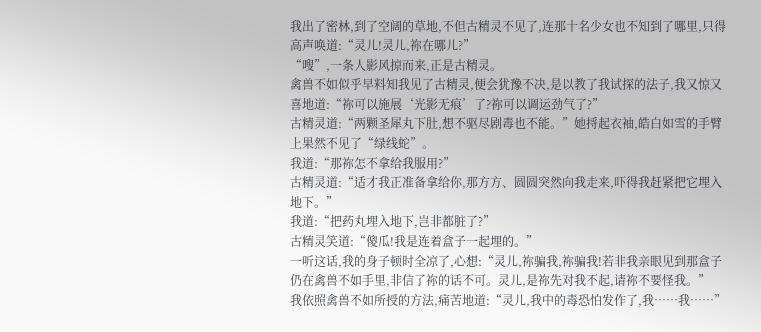我出了密林,到了空阔的草地,不但古精灵不见了,连那十名少女也不知到了哪里,只得高声唤道:“灵儿!灵儿,祢在哪儿?”
“嗖”,一条人影风掠而来,正是古精灵。
禽兽不如似乎早料知我见了古精灵,便会犹豫不决,是以教了我试探的法子,我又惊又喜地道:“祢可以施展‘光影无痕’了?祢可以调运劲气了?”
古精灵道:“两颗圣犀丸下肚,想不驱尽剧毒也不能。”她捋起衣袖,皓白如雪的手臂上果然不见了“绿线蛇”。
我道:“那祢怎不拿给我服用?”
古精灵道:“适才我正准备拿给你,那方方、圆圆突然向我走来,吓得我赶紧把它埋入地下。”
我道:“把药丸埋入地下,岂非都脏了?”
古精灵笑道:“傻瓜!我是连着盒子一起埋的。”
一听这话,我的身子顿时全凉了,心想:“灵儿,祢骗我,祢骗我!若非我亲眼见到那盒子仍在禽兽不如手里,非信了祢的话不可。灵儿,是祢先对我不起,请祢不要怪我。”
我依照禽兽不如所授的方法,痛苦地道:“灵儿,我中的毒恐怕发作了,我……我……”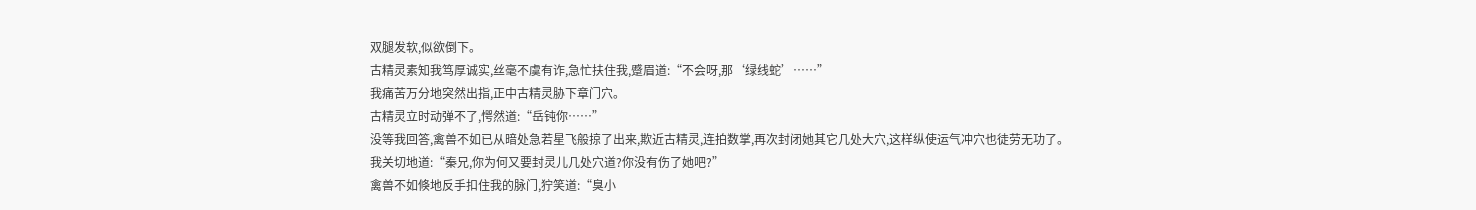双腿发软,似欲倒下。
古精灵素知我笃厚诚实,丝毫不虞有诈,急忙扶住我,蹙眉道:“不会呀,那‘绿线蛇’……”
我痛苦万分地突然出指,正中古精灵胁下章门穴。
古精灵立时动弹不了,愕然道:“岳钝你……”
没等我回答,禽兽不如已从暗处急若星飞般掠了出来,欺近古精灵,连拍数掌,再次封闭她其它几处大穴,这样纵使运气冲穴也徒劳无功了。
我关切地道:“秦兄,你为何又要封灵儿几处穴道?你没有伤了她吧?”
禽兽不如倏地反手扣住我的脉门,狞笑道:“臭小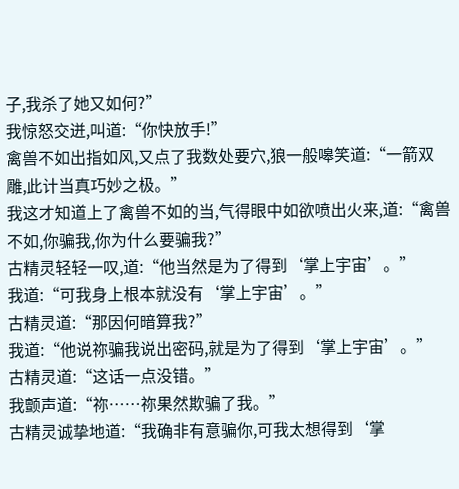子,我杀了她又如何?”
我惊怒交迸,叫道:“你快放手!”
禽兽不如出指如风,又点了我数处要穴,狼一般嗥笑道:“一箭双雕,此计当真巧妙之极。”
我这才知道上了禽兽不如的当,气得眼中如欲喷出火来,道:“禽兽不如,你骗我,你为什么要骗我?”
古精灵轻轻一叹,道:“他当然是为了得到‘掌上宇宙’。”
我道:“可我身上根本就没有‘掌上宇宙’。”
古精灵道:“那因何暗算我?”
我道:“他说祢骗我说出密码,就是为了得到‘掌上宇宙’。”
古精灵道:“这话一点没错。”
我颤声道:“祢……祢果然欺骗了我。”
古精灵诚挚地道:“我确非有意骗你,可我太想得到‘掌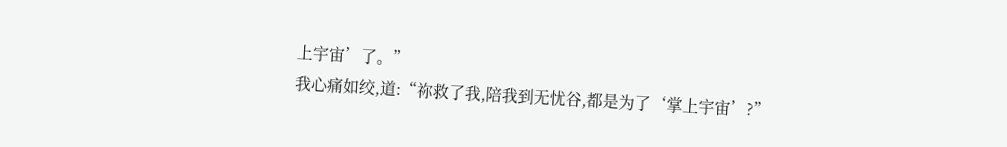上宇宙’了。”
我心痛如绞,道:“祢救了我,陪我到无忧谷,都是为了‘掌上宇宙’?”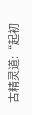古精灵道:“起初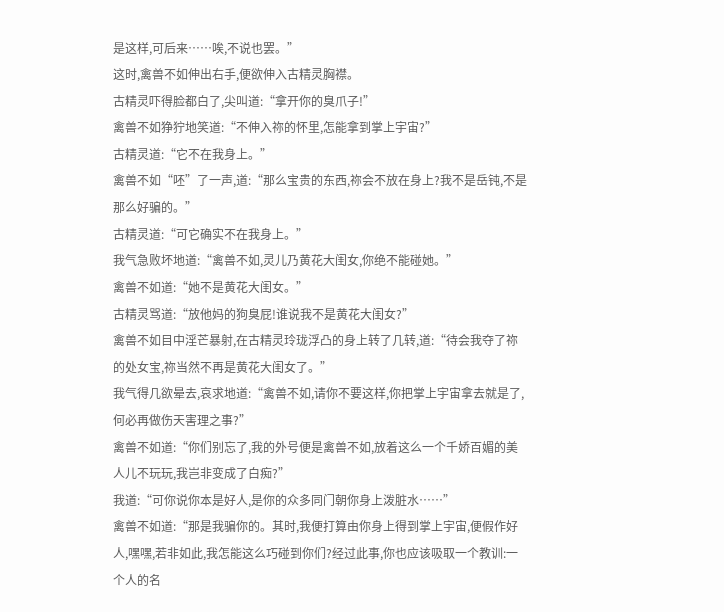是这样,可后来……唉,不说也罢。”
这时,禽兽不如伸出右手,便欲伸入古精灵胸襟。
古精灵吓得脸都白了,尖叫道:“拿开你的臭爪子!”
禽兽不如狰狞地笑道:“不伸入祢的怀里,怎能拿到掌上宇宙?”
古精灵道:“它不在我身上。”
禽兽不如“呸”了一声,道:“那么宝贵的东西,祢会不放在身上?我不是岳钝,不是那么好骗的。”
古精灵道:“可它确实不在我身上。”
我气急败坏地道:“禽兽不如,灵儿乃黄花大闺女,你绝不能碰她。”
禽兽不如道:“她不是黄花大闺女。”
古精灵骂道:“放他妈的狗臭屁!谁说我不是黄花大闺女?”
禽兽不如目中淫芒暴射,在古精灵玲珑浮凸的身上转了几转,道:“待会我夺了祢的处女宝,祢当然不再是黄花大闺女了。”
我气得几欲晕去,哀求地道:“禽兽不如,请你不要这样,你把掌上宇宙拿去就是了,何必再做伤天害理之事?”
禽兽不如道:“你们别忘了,我的外号便是禽兽不如,放着这么一个千娇百媚的美人儿不玩玩,我岂非变成了白痴?”
我道:“可你说你本是好人,是你的众多同门朝你身上泼脏水……”
禽兽不如道:“那是我骗你的。其时,我便打算由你身上得到掌上宇宙,便假作好人,嘿嘿,若非如此,我怎能这么巧碰到你们?经过此事,你也应该吸取一个教训:一个人的名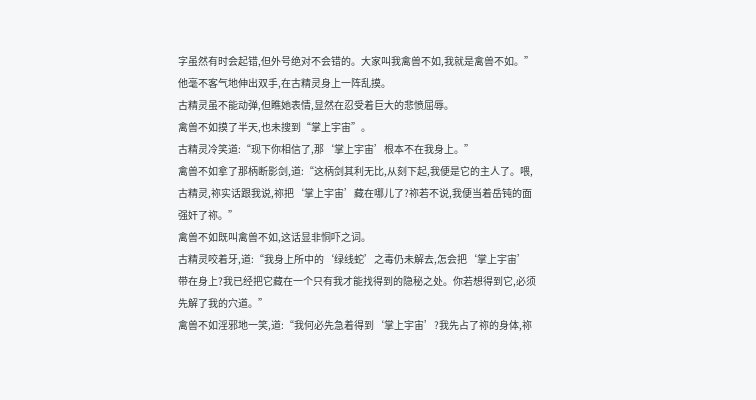字虽然有时会起错,但外号绝对不会错的。大家叫我禽兽不如,我就是禽兽不如。”他毫不客气地伸出双手,在古精灵身上一阵乱摸。
古精灵虽不能动弹,但瞧她表情,显然在忍受着巨大的悲愤屈辱。
禽兽不如摸了半天,也未搜到“掌上宇宙”。
古精灵冷笑道:“现下你相信了,那‘掌上宇宙’根本不在我身上。”
禽兽不如拿了那柄断影剑,道:“这柄剑其利无比,从刻下起,我便是它的主人了。喂,古精灵,祢实话跟我说,祢把‘掌上宇宙’藏在哪儿了?祢若不说,我便当着岳钝的面强奸了祢。”
禽兽不如既叫禽兽不如,这话显非恫吓之词。
古精灵咬着牙,道:“我身上所中的‘绿线蛇’之毒仍未解去,怎会把‘掌上宇宙’带在身上?我已经把它藏在一个只有我才能找得到的隐秘之处。你若想得到它,必须先解了我的穴道。”
禽兽不如淫邪地一笑,道:“我何必先急着得到‘掌上宇宙’?我先占了祢的身体,祢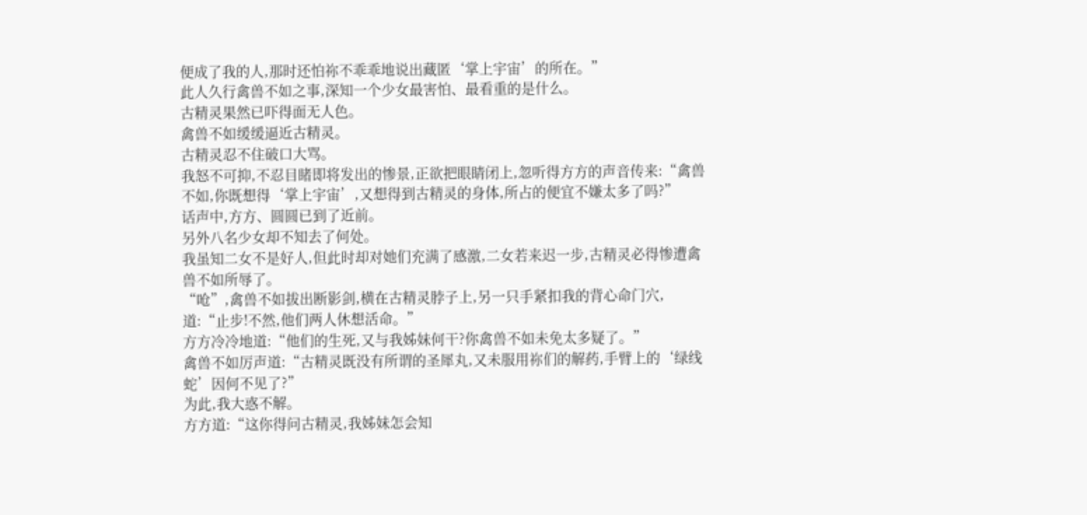便成了我的人,那时还怕祢不乖乖地说出藏匿‘掌上宇宙’的所在。”
此人久行禽兽不如之事,深知一个少女最害怕、最看重的是什么。
古精灵果然已吓得面无人色。
禽兽不如缓缓逼近古精灵。
古精灵忍不住破口大骂。
我怒不可抑,不忍目睹即将发出的惨景,正欲把眼睛闭上,忽听得方方的声音传来:“禽兽不如,你既想得‘掌上宇宙’,又想得到古精灵的身体,所占的便宜不嫌太多了吗?”
话声中,方方、圆圆已到了近前。
另外八名少女却不知去了何处。
我虽知二女不是好人,但此时却对她们充满了感激,二女若来迟一步,古精灵必得惨遭禽兽不如所辱了。
“呛”,禽兽不如拔出断影剑,横在古精灵脖子上,另一只手紧扣我的背心命门穴,道:“止步!不然,他们两人休想活命。”
方方冷冷地道:“他们的生死,又与我姊妹何干?你禽兽不如未免太多疑了。”
禽兽不如厉声道:“古精灵既没有所谓的圣犀丸,又未服用祢们的解药,手臂上的‘绿线蛇’因何不见了?”
为此,我大惑不解。
方方道:“这你得问古精灵,我姊妹怎会知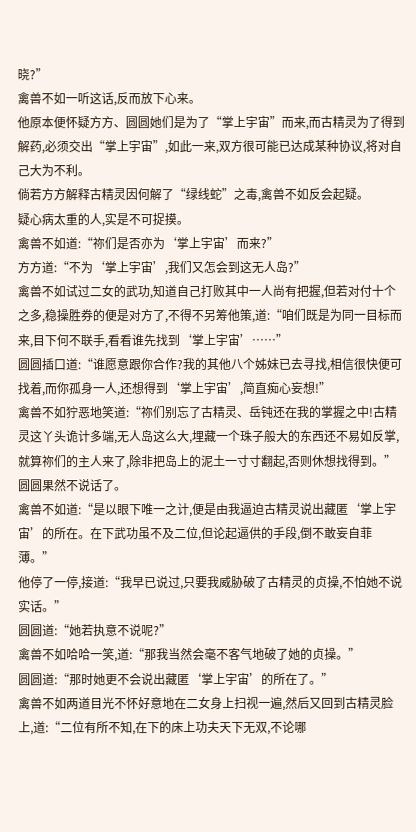晓?”
禽兽不如一听这话,反而放下心来。
他原本便怀疑方方、圆圆她们是为了“掌上宇宙”而来,而古精灵为了得到解药,必须交出“掌上宇宙”,如此一来,双方很可能已达成某种协议,将对自己大为不利。
倘若方方解释古精灵因何解了“绿线蛇”之毒,禽兽不如反会起疑。
疑心病太重的人,实是不可捉摸。
禽兽不如道:“祢们是否亦为‘掌上宇宙’而来?”
方方道:“不为‘掌上宇宙’,我们又怎会到这无人岛?”
禽兽不如试过二女的武功,知道自己打败其中一人尚有把握,但若对付十个之多,稳操胜券的便是对方了,不得不另筹他策,道:“咱们既是为同一目标而来,目下何不联手,看看谁先找到‘掌上宇宙’……”
圆圆插口道:“谁愿意跟你合作?我的其他八个姊妹已去寻找,相信很快便可找着,而你孤身一人,还想得到‘掌上宇宙’,简直痴心妄想!”
禽兽不如狞恶地笑道:“祢们别忘了古精灵、岳钝还在我的掌握之中!古精灵这丫头诡计多端,无人岛这么大,埋藏一个珠子般大的东西还不易如反掌,就算祢们的主人来了,除非把岛上的泥土一寸寸翻起,否则休想找得到。”
圆圆果然不说话了。
禽兽不如道:“是以眼下唯一之计,便是由我逼迫古精灵说出藏匿‘掌上宇宙’的所在。在下武功虽不及二位,但论起逼供的手段,倒不敢妄自菲薄。”
他停了一停,接道:“我早已说过,只要我威胁破了古精灵的贞操,不怕她不说实话。”
圆圆道:“她若执意不说呢?”
禽兽不如哈哈一笑,道:“那我当然会毫不客气地破了她的贞操。”
圆圆道:“那时她更不会说出藏匿‘掌上宇宙’的所在了。”
禽兽不如两道目光不怀好意地在二女身上扫视一遍,然后又回到古精灵脸上,道:“二位有所不知,在下的床上功夫天下无双,不论哪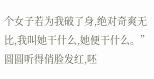个女子若为我破了身,绝对奇爽无比,我叫她干什么,她便干什么。”
圆圆听得俏脸发红,呸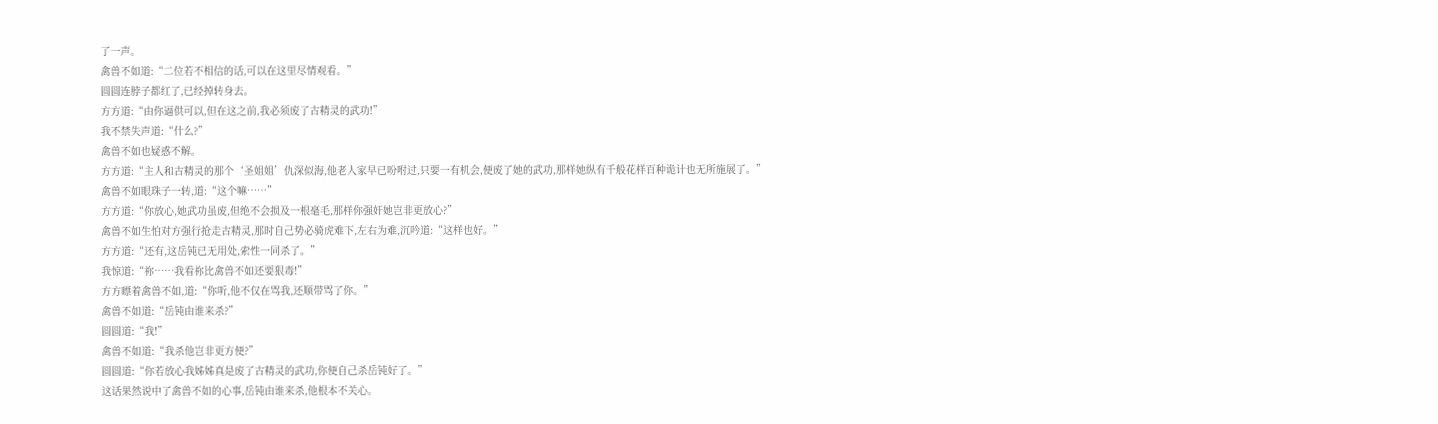了一声。
禽兽不如道:“二位若不相信的话,可以在这里尽情观看。”
圆圆连脖子都红了,已经掉转身去。
方方道:“由你逼供可以,但在这之前,我必须废了古精灵的武功!”
我不禁失声道:“什么?”
禽兽不如也疑惑不解。
方方道:“主人和古精灵的那个‘圣姐姐’仇深似海,他老人家早已吩咐过,只要一有机会,便废了她的武功,那样她纵有千般花样百种诡计也无所施展了。”
禽兽不如眼珠子一转,道:“这个嘛……”
方方道:“你放心,她武功虽废,但绝不会损及一根毫毛,那样你强奸她岂非更放心?”
禽兽不如生怕对方强行抢走古精灵,那时自己势必骑虎难下,左右为难,沉吟道:“这样也好。”
方方道:“还有,这岳钝已无用处,索性一同杀了。”
我惊道:“祢……我看祢比禽兽不如还要狠毒!”
方方瞟着禽兽不如,道:“你听,他不仅在骂我,还顺带骂了你。”
禽兽不如道:“岳钝由谁来杀?”
圆圆道:“我!”
禽兽不如道:“我杀他岂非更方便?”
圆圆道:“你若放心我姊姊真是废了古精灵的武功,你便自己杀岳钝好了。”
这话果然说中了禽兽不如的心事,岳钝由谁来杀,他根本不关心。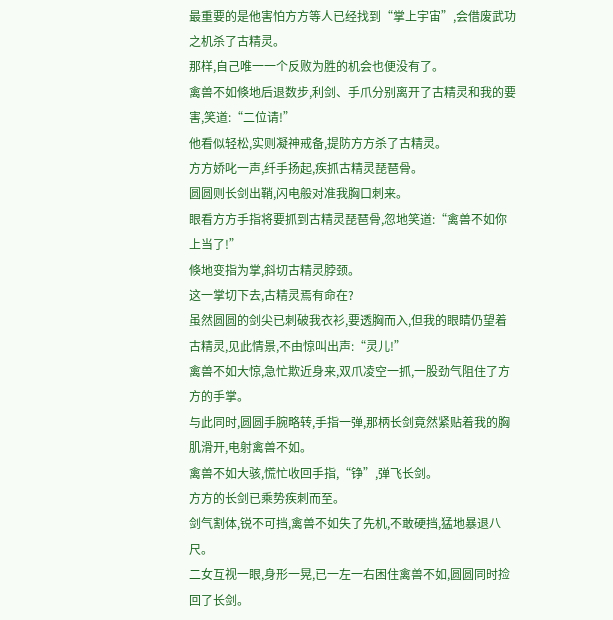最重要的是他害怕方方等人已经找到“掌上宇宙”,会借废武功之机杀了古精灵。
那样,自己唯一一个反败为胜的机会也便没有了。
禽兽不如倏地后退数步,利剑、手爪分别离开了古精灵和我的要害,笑道:“二位请!”
他看似轻松,实则凝神戒备,提防方方杀了古精灵。
方方娇叱一声,纤手扬起,疾抓古精灵琵琶骨。
圆圆则长剑出鞘,闪电般对准我胸口刺来。
眼看方方手指将要抓到古精灵琵琶骨,忽地笑道:“禽兽不如你上当了!”
倏地变指为掌,斜切古精灵脖颈。
这一掌切下去,古精灵焉有命在?
虽然圆圆的剑尖已刺破我衣衫,要透胸而入,但我的眼睛仍望着古精灵,见此情景,不由惊叫出声:“灵儿!”
禽兽不如大惊,急忙欺近身来,双爪凌空一抓,一股劲气阻住了方方的手掌。
与此同时,圆圆手腕略转,手指一弹,那柄长剑竟然紧贴着我的胸肌滑开,电射禽兽不如。
禽兽不如大骇,慌忙收回手指,“铮”,弹飞长剑。
方方的长剑已乘势疾刺而至。
剑气割体,锐不可挡,禽兽不如失了先机,不敢硬挡,猛地暴退八尺。
二女互视一眼,身形一晃,已一左一右困住禽兽不如,圆圆同时捡回了长剑。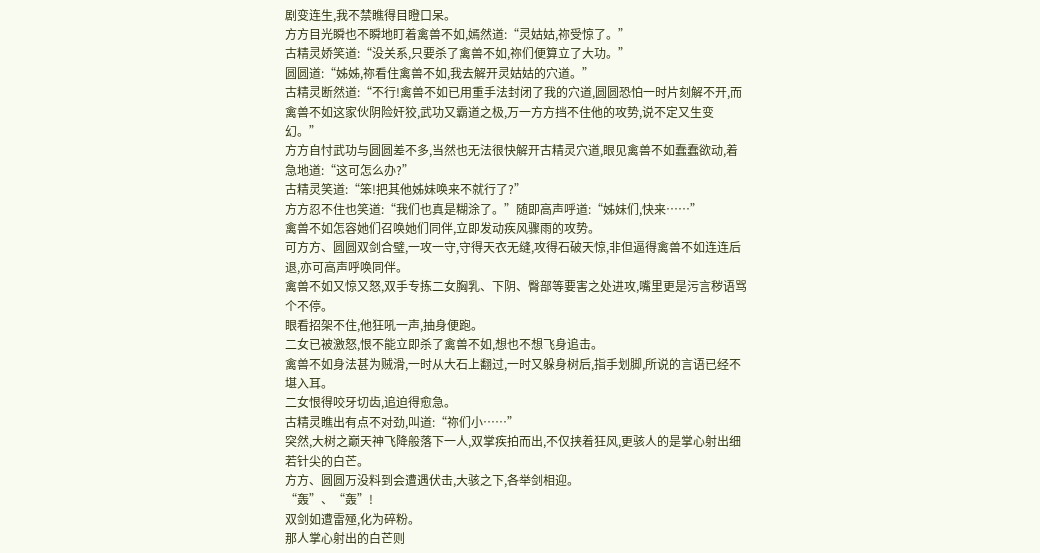剧变连生,我不禁瞧得目瞪口呆。
方方目光瞬也不瞬地盯着禽兽不如,嫣然道:“灵姑姑,祢受惊了。”
古精灵娇笑道:“没关系,只要杀了禽兽不如,祢们便算立了大功。”
圆圆道:“姊姊,祢看住禽兽不如,我去解开灵姑姑的穴道。”
古精灵断然道:“不行!禽兽不如已用重手法封闭了我的穴道,圆圆恐怕一时片刻解不开,而禽兽不如这家伙阴险奸狡,武功又霸道之极,万一方方挡不住他的攻势,说不定又生变幻。”
方方自忖武功与圆圆差不多,当然也无法很快解开古精灵穴道,眼见禽兽不如蠢蠢欲动,着急地道:“这可怎么办?”
古精灵笑道:“笨!把其他姊妹唤来不就行了?”
方方忍不住也笑道:“我们也真是糊涂了。”随即高声呼道:“姊妹们,快来……”
禽兽不如怎容她们召唤她们同伴,立即发动疾风骤雨的攻势。
可方方、圆圆双剑合璧,一攻一守,守得天衣无缝,攻得石破天惊,非但逼得禽兽不如连连后退,亦可高声呼唤同伴。
禽兽不如又惊又怒,双手专拣二女胸乳、下阴、臀部等要害之处进攻,嘴里更是污言秽语骂个不停。
眼看招架不住,他狂吼一声,抽身便跑。
二女已被激怒,恨不能立即杀了禽兽不如,想也不想飞身追击。
禽兽不如身法甚为贼滑,一时从大石上翻过,一时又躲身树后,指手划脚,所说的言语已经不堪入耳。
二女恨得咬牙切齿,追迫得愈急。
古精灵瞧出有点不对劲,叫道:“祢们小……”
突然,大树之巅天神飞降般落下一人,双掌疾拍而出,不仅挟着狂风,更骇人的是掌心射出细若针尖的白芒。
方方、圆圆万没料到会遭遇伏击,大骇之下,各举剑相迎。
“轰”、“轰”!
双剑如遭雷殛,化为碎粉。
那人掌心射出的白芒则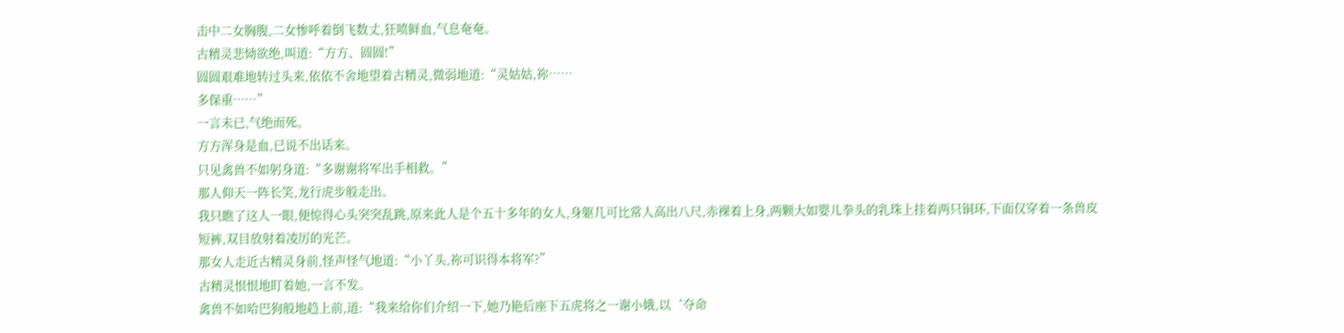击中二女胸腹,二女惨呼着倒飞数丈,狂喷鲜血,气息奄奄。
古精灵悲恸欲绝,叫道:“方方、圆圆!”
圆圆艰难地转过头来,依依不舍地望着古精灵,微弱地道:“灵姑姑,祢……
多保重……”
一言未已,气绝而死。
方方浑身是血,已说不出话来。
只见禽兽不如躬身道:“多谢谢将军出手相救。”
那人仰天一阵长笑,龙行虎步般走出。
我只瞧了这人一眼,便惊得心头突突乱跳,原来此人是个五十多年的女人,身躯几可比常人高出八尺,赤裸着上身,两颗大如婴儿拳头的乳珠上挂着两只铜环,下面仅穿着一条兽皮短裤,双目放射着凌厉的光芒。
那女人走近古精灵身前,怪声怪气地道:“小丫头,祢可识得本将军?”
古精灵恨恨地盯着她,一言不发。
禽兽不如哈巴狗般地趋上前,道:“我来给你们介绍一下,她乃艳后座下五虎将之一谢小娥,以‘夺命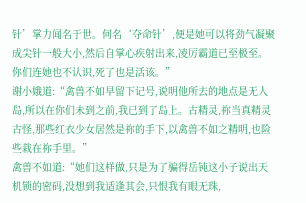针’掌力闻名于世。何名‘夺命针’,便是她可以将劲气凝聚成尖针一般大小,然后自掌心疾射出来,凌厉霸道已至极至。你们连她也不认识,死了也是活该。”
谢小娥道:“禽兽不如早留下记号,说明他所去的地点是无人岛,所以在你们未到之前,我已到了岛上。古精灵,祢当真精灵古怪,那些红衣少女居然是祢的手下,以禽兽不如之精明,也险些栽在祢手里。”
禽兽不如道:“她们这样做,只是为了骗得岳钝这小子说出天机锁的密码,没想到我适逢其会,只恨我有眼无珠,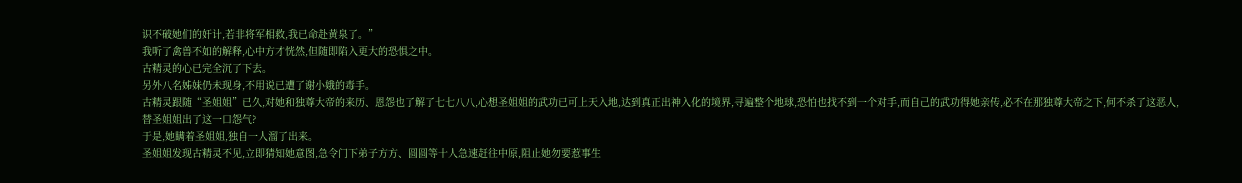识不破她们的奸计,若非将军相救,我已命赴黄泉了。”
我听了禽兽不如的解释,心中方才恍然,但随即陷入更大的恐惧之中。
古精灵的心已完全沉了下去。
另外八名姊妹仍未现身,不用说已遭了谢小娥的毒手。
古精灵跟随“圣姐姐”已久,对她和独尊大帝的来历、恩怨也了解了七七八八,心想圣姐姐的武功已可上天入地,达到真正出神入化的境界,寻遍整个地球,恐怕也找不到一个对手,而自己的武功得她亲传,必不在那独尊大帝之下,何不杀了这恶人,替圣姐姐出了这一口怨气?
于是,她瞒着圣姐姐,独自一人溜了出来。
圣姐姐发现古精灵不见,立即猜知她意图,急令门下弟子方方、圆圆等十人急速赶往中原,阻止她勿要惹事生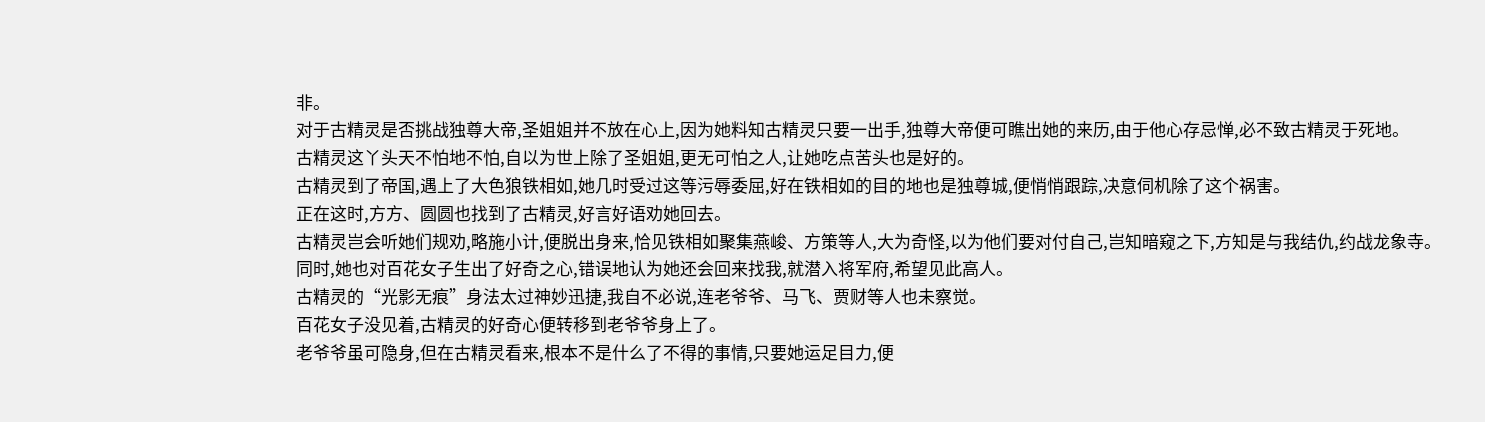非。
对于古精灵是否挑战独尊大帝,圣姐姐并不放在心上,因为她料知古精灵只要一出手,独尊大帝便可瞧出她的来历,由于他心存忌惮,必不致古精灵于死地。
古精灵这丫头天不怕地不怕,自以为世上除了圣姐姐,更无可怕之人,让她吃点苦头也是好的。
古精灵到了帝国,遇上了大色狼铁相如,她几时受过这等污辱委屈,好在铁相如的目的地也是独尊城,便悄悄跟踪,决意伺机除了这个祸害。
正在这时,方方、圆圆也找到了古精灵,好言好语劝她回去。
古精灵岂会听她们规劝,略施小计,便脱出身来,恰见铁相如聚集燕峻、方策等人,大为奇怪,以为他们要对付自己,岂知暗窥之下,方知是与我结仇,约战龙象寺。
同时,她也对百花女子生出了好奇之心,错误地认为她还会回来找我,就潜入将军府,希望见此高人。
古精灵的“光影无痕”身法太过神妙迅捷,我自不必说,连老爷爷、马飞、贾财等人也未察觉。
百花女子没见着,古精灵的好奇心便转移到老爷爷身上了。
老爷爷虽可隐身,但在古精灵看来,根本不是什么了不得的事情,只要她运足目力,便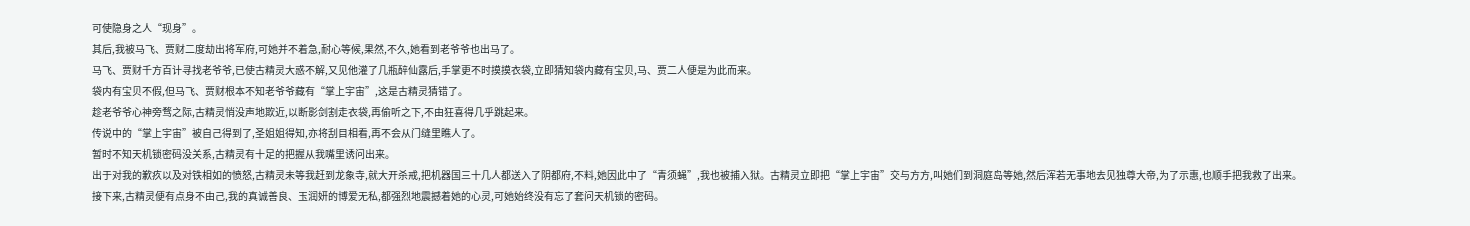可使隐身之人“现身”。
其后,我被马飞、贾财二度劫出将军府,可她并不着急,耐心等候,果然,不久,她看到老爷爷也出马了。
马飞、贾财千方百计寻找老爷爷,已使古精灵大惑不解,又见他灌了几瓶醉仙露后,手掌更不时摸摸衣袋,立即猜知袋内藏有宝贝,马、贾二人便是为此而来。
袋内有宝贝不假,但马飞、贾财根本不知老爷爷藏有“掌上宇宙”,这是古精灵猜错了。
趁老爷爷心神旁骛之际,古精灵悄没声地欺近,以断影剑割走衣袋,再偷听之下,不由狂喜得几乎跳起来。
传说中的“掌上宇宙”被自己得到了,圣姐姐得知,亦将刮目相看,再不会从门缝里瞧人了。
暂时不知天机锁密码没关系,古精灵有十足的把握从我嘴里诱问出来。
出于对我的歉疚以及对铁相如的愤怒,古精灵未等我赶到龙象寺,就大开杀戒,把机器国三十几人都送入了阴都府,不料,她因此中了“青须蝇”,我也被捕入狱。古精灵立即把“掌上宇宙”交与方方,叫她们到洞庭岛等她,然后浑若无事地去见独尊大帝,为了示惠,也顺手把我救了出来。
接下来,古精灵便有点身不由己,我的真诚善良、玉润妍的博爱无私,都强烈地震撼着她的心灵,可她始终没有忘了套问天机锁的密码。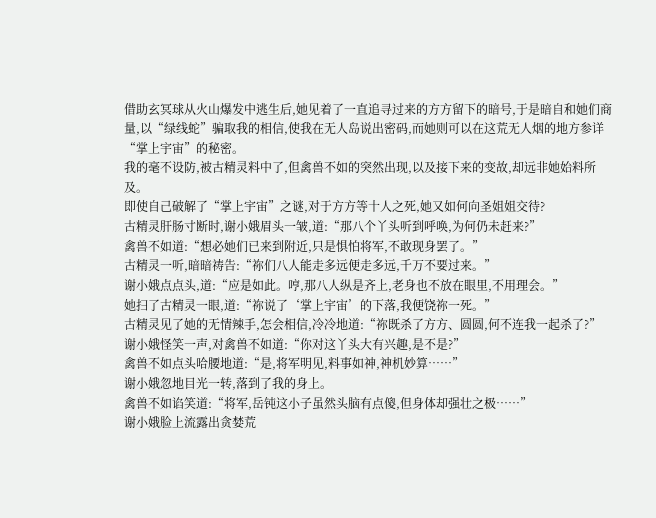借助玄冥球从火山爆发中逃生后,她见着了一直追寻过来的方方留下的暗号,于是暗自和她们商量,以“绿线蛇”骗取我的相信,使我在无人岛说出密码,而她则可以在这荒无人烟的地方参详“掌上宇宙”的秘密。
我的毫不设防,被古精灵料中了,但禽兽不如的突然出现,以及接下来的变故,却远非她始料所及。
即使自己破解了“掌上宇宙”之谜,对于方方等十人之死,她又如何向圣姐姐交待?
古精灵肝肠寸断时,谢小娥眉头一皱,道:“那八个丫头听到呼唤,为何仍未赶来?”
禽兽不如道:“想必她们已来到附近,只是惧怕将军,不敢现身罢了。”
古精灵一听,暗暗祷告:“祢们八人能走多远便走多远,千万不要过来。”
谢小娥点点头,道:“应是如此。哼,那八人纵是齐上,老身也不放在眼里,不用理会。”
她扫了古精灵一眼,道:“祢说了‘掌上宇宙’的下落,我便饶祢一死。”
古精灵见了她的无情辣手,怎会相信,冷冷地道:“祢既杀了方方、圆圆,何不连我一起杀了?”
谢小娥怪笑一声,对禽兽不如道:“你对这丫头大有兴趣,是不是?”
禽兽不如点头哈腰地道:“是,将军明见,料事如神,神机妙算……”
谢小娥忽地目光一转,落到了我的身上。
禽兽不如谄笑道:“将军,岳钝这小子虽然头脑有点傻,但身体却强壮之极……”
谢小娥脸上流露出贪婪荒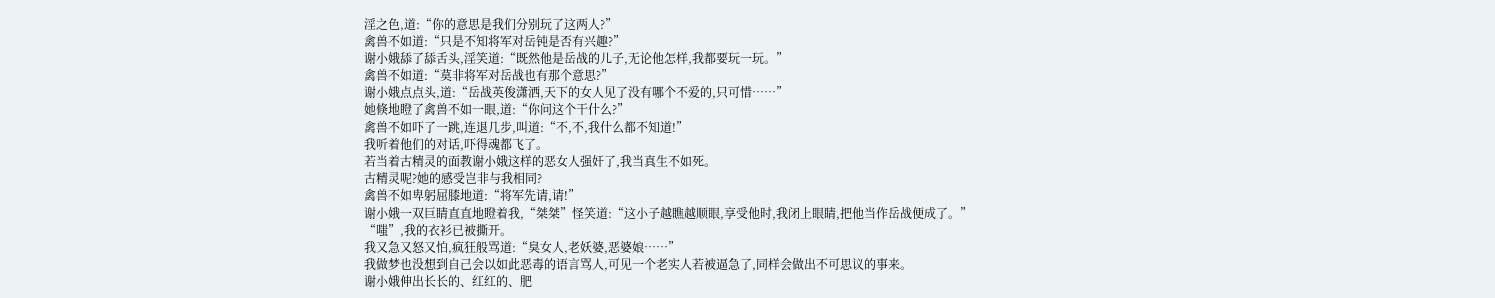淫之色,道:“你的意思是我们分别玩了这两人?”
禽兽不如道:“只是不知将军对岳钝是否有兴趣?”
谢小娥舔了舔舌头,淫笑道:“既然他是岳战的儿子,无论他怎样,我都要玩一玩。”
禽兽不如道:“莫非将军对岳战也有那个意思?”
谢小娥点点头,道:“岳战英俊潇洒,天下的女人见了没有哪个不爱的,只可惜……”
她倏地瞪了禽兽不如一眼,道:“你问这个干什么?”
禽兽不如吓了一跳,连退几步,叫道:“不,不,我什么都不知道!”
我听着他们的对话,吓得魂都飞了。
若当着古精灵的面教谢小娥这样的恶女人强奸了,我当真生不如死。
古精灵呢?她的感受岂非与我相同?
禽兽不如卑躬屈膝地道:“将军先请,请!”
谢小娥一双巨睛直直地瞪着我,“桀桀”怪笑道:“这小子越瞧越顺眼,享受他时,我闭上眼睛,把他当作岳战便成了。”
“嗤”,我的衣衫已被撕开。
我又急又怒又怕,疯狂般骂道:“臭女人,老妖婆,恶婆娘……”
我做梦也没想到自己会以如此恶毒的语言骂人,可见一个老实人若被逼急了,同样会做出不可思议的事来。
谢小娥伸出长长的、红红的、肥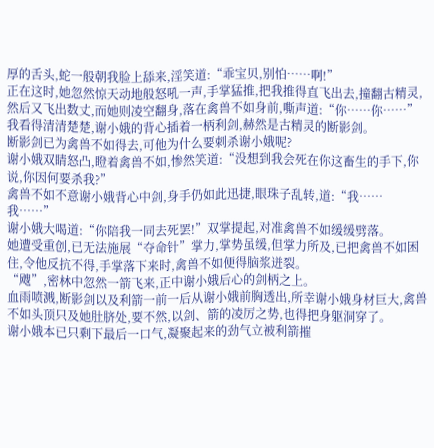厚的舌头,蛇一般朝我脸上舔来,淫笑道:“乖宝贝,别怕……啊!”
正在这时,她忽然惊天动地般怒吼一声,手掌猛推,把我推得直飞出去,撞翻古精灵,然后又飞出数丈,而她则凌空翻身,落在禽兽不如身前,嘶声道:“你……你……”
我看得清清楚楚,谢小娥的背心插着一柄利剑,赫然是古精灵的断影剑。
断影剑已为禽兽不如得去,可他为什么要刺杀谢小娥呢?
谢小娥双睛怒凸,瞪着禽兽不如,惨然笑道:“没想到我会死在你这畜生的手下,你说,你因何要杀我?”
禽兽不如不意谢小娥背心中剑,身手仍如此迅捷,眼珠子乱转,道:“我……
我……”
谢小娥大喝道:“你陪我一同去死罢!”双掌提起,对准禽兽不如缓缓劈落。
她遭受重创,已无法施展“夺命针”掌力,掌势虽缓,但掌力所及,已把禽兽不如困住,令他反抗不得,手掌落下来时,禽兽不如便得脑浆迸裂。
“飕”,密林中忽然一箭飞来,正中谢小娥后心的剑柄之上。
血雨喷溅,断影剑以及利箭一前一后从谢小娥前胸透出,所幸谢小娥身材巨大,禽兽不如头顶只及她肚脐处,要不然,以剑、箭的凌厉之势,也得把身躯洞穿了。
谢小娥本已只剩下最后一口气,凝聚起来的劲气立被利箭摧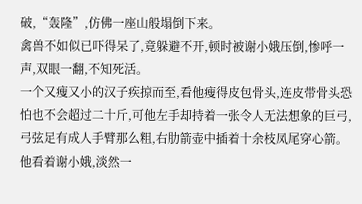破,“轰隆”,仿佛一座山般塌倒下来。
禽兽不如似已吓得呆了,竟躲避不开,顿时被谢小娥压倒,惨呼一声,双眼一翻,不知死活。
一个又瘦又小的汉子疾掠而至,看他瘦得皮包骨头,连皮带骨头恐怕也不会超过二十斤,可他左手却持着一张令人无法想象的巨弓,弓弦足有成人手臂那么粗,右肋箭壶中插着十余枝凤尾穿心箭。
他看着谢小娥,淡然一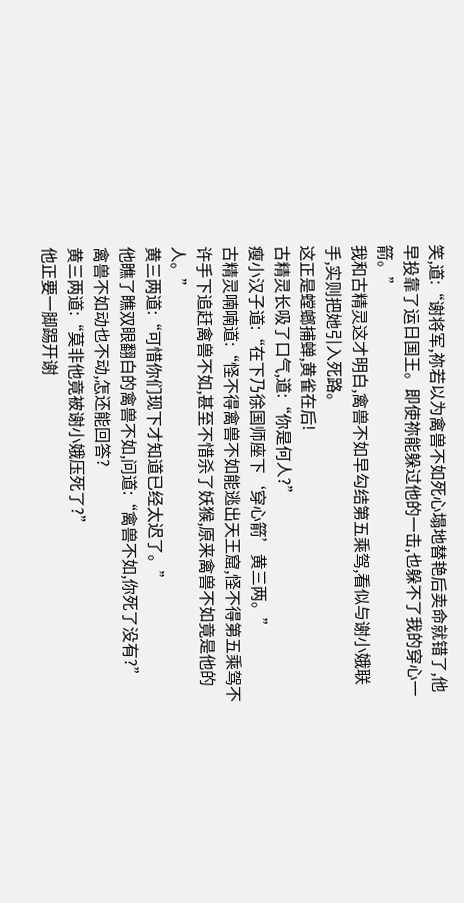笑,道:“谢将军,祢若以为禽兽不如死心塌地替艳后卖命就错了,他早投靠了运日国王。即使祢能躲过他的一击,也躲不了我的穿心一箭。”
我和古精灵这才明白,禽兽不如早勾结第五乘驾,看似与谢小娥联手,实则把她引入死路。
这正是螳螂捕蝉,黄雀在后!
古精灵长吸了口气,道:“你是何人?”
瘦小汉子道:“在下乃徐国师座下‘穿心箭’黄三两。”
古精灵喃喃道:“怪不得禽兽不如能逃出天王窟,怪不得第五乘驾不许手下追赶禽兽不如,甚至不惜杀了妖猴,原来禽兽不如竟是他的人。”
黄三两道:“可惜你们现下才知道已经太迟了。”
他瞧了瞧双眼翻白的禽兽不如,问道:“禽兽不如,你死了没有?”
禽兽不如动也不动,怎还能回答?
黄三两道:“莫非他竟被谢小娥压死了?”
他正要一脚踢开谢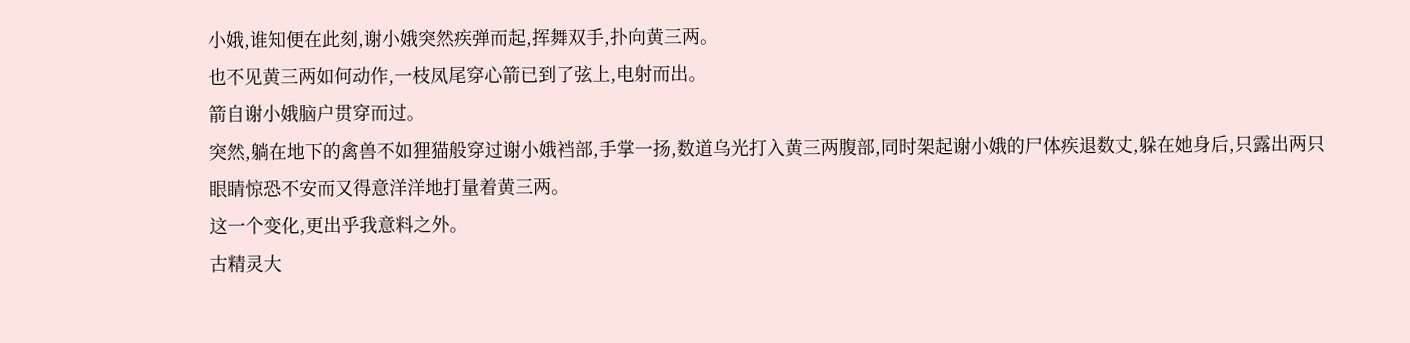小娥,谁知便在此刻,谢小娥突然疾弹而起,挥舞双手,扑向黄三两。
也不见黄三两如何动作,一枝凤尾穿心箭已到了弦上,电射而出。
箭自谢小娥脑户贯穿而过。
突然,躺在地下的禽兽不如狸猫般穿过谢小娥裆部,手掌一扬,数道乌光打入黄三两腹部,同时架起谢小娥的尸体疾退数丈,躲在她身后,只露出两只眼睛惊恐不安而又得意洋洋地打量着黄三两。
这一个变化,更出乎我意料之外。
古精灵大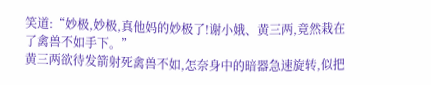笑道:“妙极,妙极,真他妈的妙极了!谢小娥、黄三两,竟然栽在了禽兽不如手下。”
黄三两欲待发箭射死禽兽不如,怎奈身中的暗器急速旋转,似把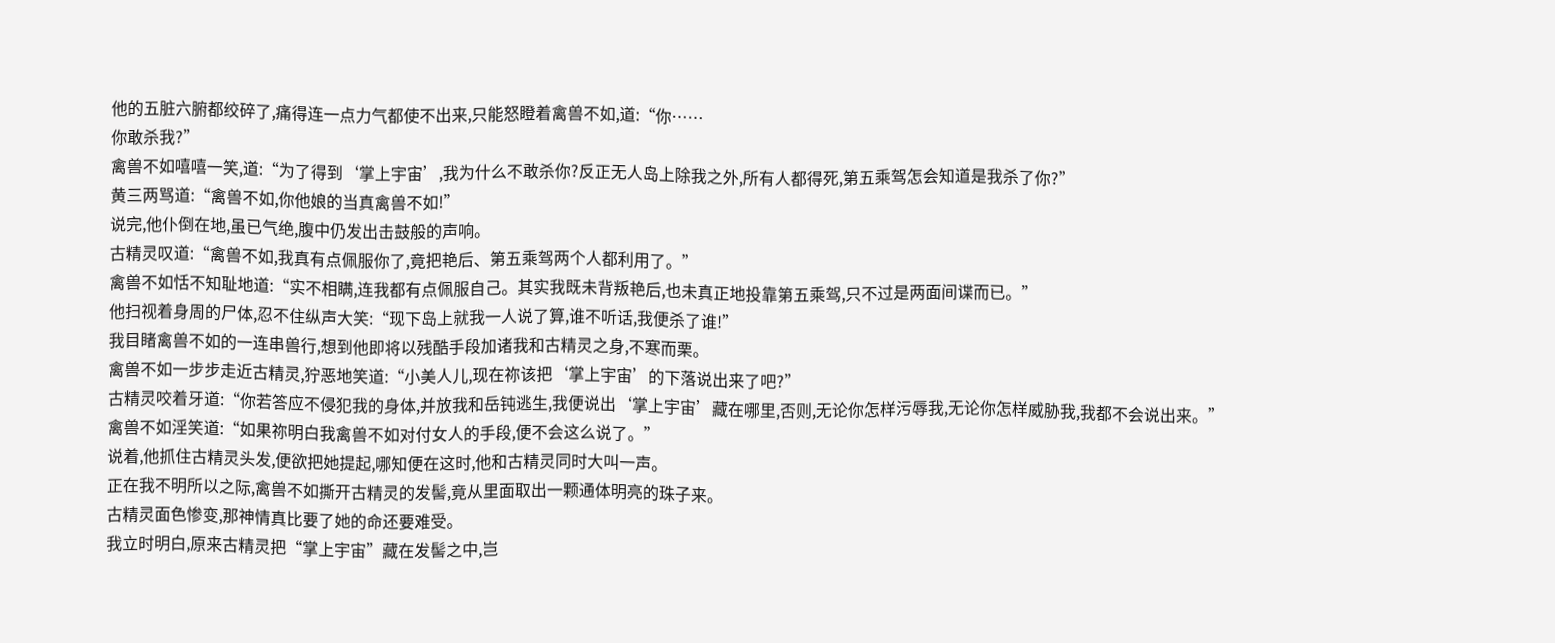他的五脏六腑都绞碎了,痛得连一点力气都使不出来,只能怒瞪着禽兽不如,道:“你……
你敢杀我?”
禽兽不如嘻嘻一笑,道:“为了得到‘掌上宇宙’,我为什么不敢杀你?反正无人岛上除我之外,所有人都得死,第五乘驾怎会知道是我杀了你?”
黄三两骂道:“禽兽不如,你他娘的当真禽兽不如!”
说完,他仆倒在地,虽已气绝,腹中仍发出击鼓般的声响。
古精灵叹道:“禽兽不如,我真有点佩服你了,竟把艳后、第五乘驾两个人都利用了。”
禽兽不如恬不知耻地道:“实不相瞒,连我都有点佩服自己。其实我既未背叛艳后,也未真正地投靠第五乘驾,只不过是两面间谍而已。”
他扫视着身周的尸体,忍不住纵声大笑:“现下岛上就我一人说了算,谁不听话,我便杀了谁!”
我目睹禽兽不如的一连串兽行,想到他即将以残酷手段加诸我和古精灵之身,不寒而栗。
禽兽不如一步步走近古精灵,狞恶地笑道:“小美人儿,现在祢该把‘掌上宇宙’的下落说出来了吧?”
古精灵咬着牙道:“你若答应不侵犯我的身体,并放我和岳钝逃生,我便说出‘掌上宇宙’藏在哪里,否则,无论你怎样污辱我,无论你怎样威胁我,我都不会说出来。”
禽兽不如淫笑道:“如果祢明白我禽兽不如对付女人的手段,便不会这么说了。”
说着,他抓住古精灵头发,便欲把她提起,哪知便在这时,他和古精灵同时大叫一声。
正在我不明所以之际,禽兽不如撕开古精灵的发髻,竟从里面取出一颗通体明亮的珠子来。
古精灵面色惨变,那神情真比要了她的命还要难受。
我立时明白,原来古精灵把“掌上宇宙”藏在发髻之中,岂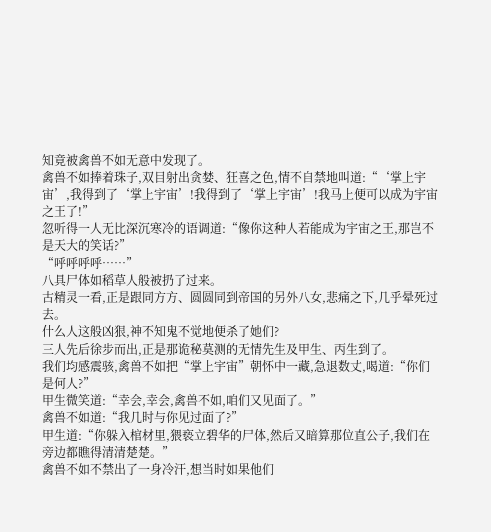知竟被禽兽不如无意中发现了。
禽兽不如捧着珠子,双目射出贪婪、狂喜之色,情不自禁地叫道:“‘掌上宇宙’,我得到了‘掌上宇宙’!我得到了‘掌上宇宙’!我马上便可以成为宇宙之王了!”
忽听得一人无比深沉寒冷的语调道:“像你这种人若能成为宇宙之王,那岂不是天大的笑话?”
“呼呼呼呼……”
八具尸体如稻草人般被扔了过来。
古精灵一看,正是跟同方方、圆圆同到帝国的另外八女,悲痛之下,几乎晕死过去。
什么人这般凶狠,神不知鬼不觉地便杀了她们?
三人先后徐步而出,正是那诡秘莫测的无情先生及甲生、丙生到了。
我们均感震骇,禽兽不如把“掌上宇宙”朝怀中一藏,急退数丈,喝道:“你们是何人?”
甲生微笑道:“幸会,幸会,禽兽不如,咱们又见面了。”
禽兽不如道:“我几时与你见过面了?”
甲生道:“你躲入棺材里,猥亵立碧华的尸体,然后又暗算那位直公子,我们在旁边都瞧得清清楚楚。”
禽兽不如不禁出了一身冷汗,想当时如果他们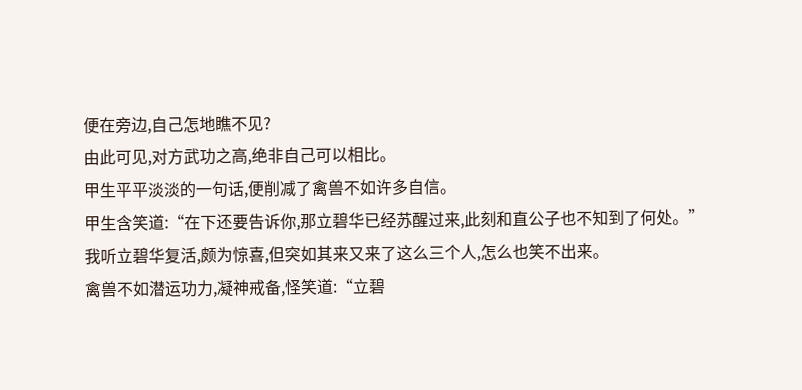便在旁边,自己怎地瞧不见?
由此可见,对方武功之高,绝非自己可以相比。
甲生平平淡淡的一句话,便削减了禽兽不如许多自信。
甲生含笑道:“在下还要告诉你,那立碧华已经苏醒过来,此刻和直公子也不知到了何处。”
我听立碧华复活,颇为惊喜,但突如其来又来了这么三个人,怎么也笑不出来。
禽兽不如潜运功力,凝神戒备,怪笑道:“立碧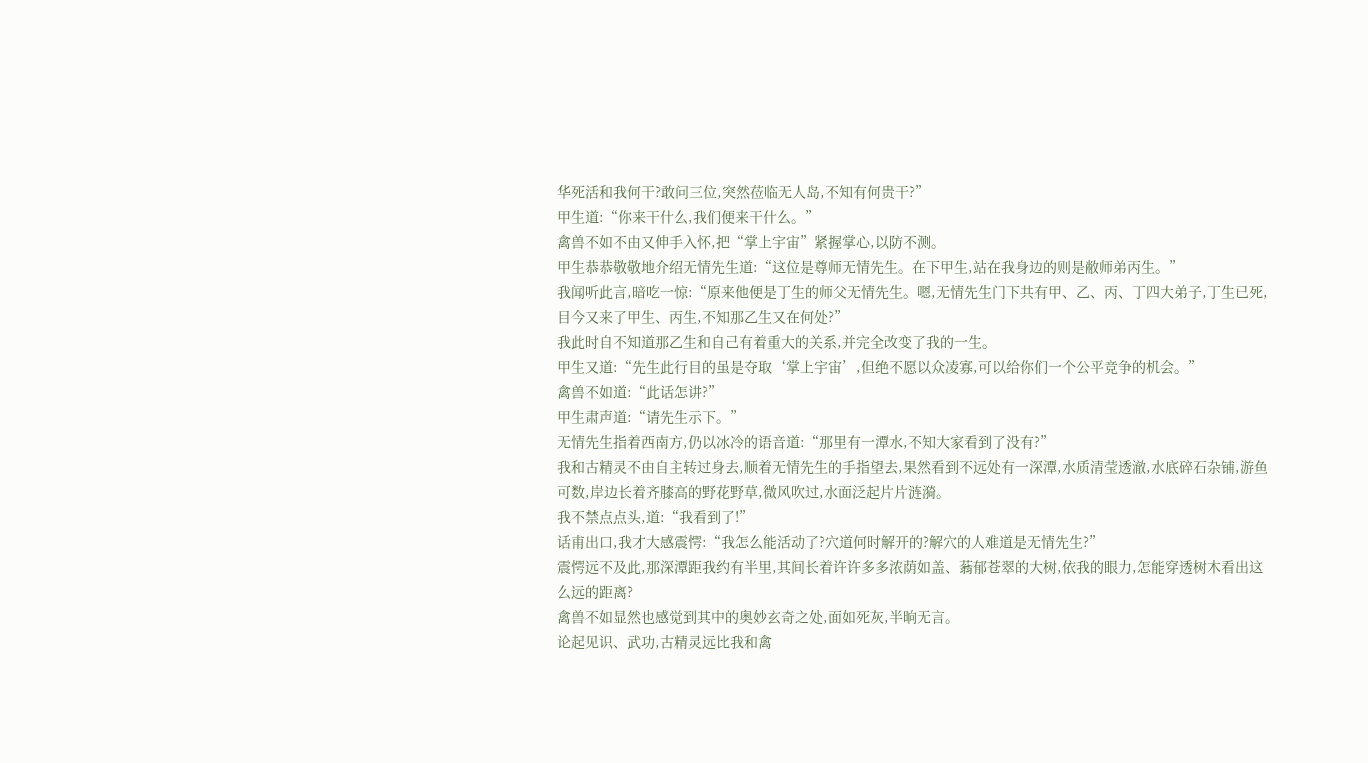华死活和我何干?敢问三位,突然莅临无人岛,不知有何贵干?”
甲生道:“你来干什么,我们便来干什么。”
禽兽不如不由又伸手入怀,把“掌上宇宙”紧握掌心,以防不测。
甲生恭恭敬敬地介绍无情先生道:“这位是尊师无情先生。在下甲生,站在我身边的则是敝师弟丙生。”
我闻听此言,暗吃一惊:“原来他便是丁生的师父无情先生。嗯,无情先生门下共有甲、乙、丙、丁四大弟子,丁生已死,目今又来了甲生、丙生,不知那乙生又在何处?”
我此时自不知道那乙生和自己有着重大的关系,并完全改变了我的一生。
甲生又道:“先生此行目的虽是夺取‘掌上宇宙’,但绝不愿以众凌寡,可以给你们一个公平竞争的机会。”
禽兽不如道:“此话怎讲?”
甲生肃声道:“请先生示下。”
无情先生指着西南方,仍以冰冷的语音道:“那里有一潭水,不知大家看到了没有?”
我和古精灵不由自主转过身去,顺着无情先生的手指望去,果然看到不远处有一深潭,水质清莹透澈,水底碎石杂铺,游鱼可数,岸边长着齐膝高的野花野草,微风吹过,水面泛起片片涟漪。
我不禁点点头,道:“我看到了!”
话甫出口,我才大感震愕:“我怎么能活动了?穴道何时解开的?解穴的人难道是无情先生?”
震愕远不及此,那深潭距我约有半里,其间长着许许多多浓荫如盖、蓊郁苍翠的大树,依我的眼力,怎能穿透树木看出这么远的距离?
禽兽不如显然也感觉到其中的奥妙玄奇之处,面如死灰,半晌无言。
论起见识、武功,古精灵远比我和禽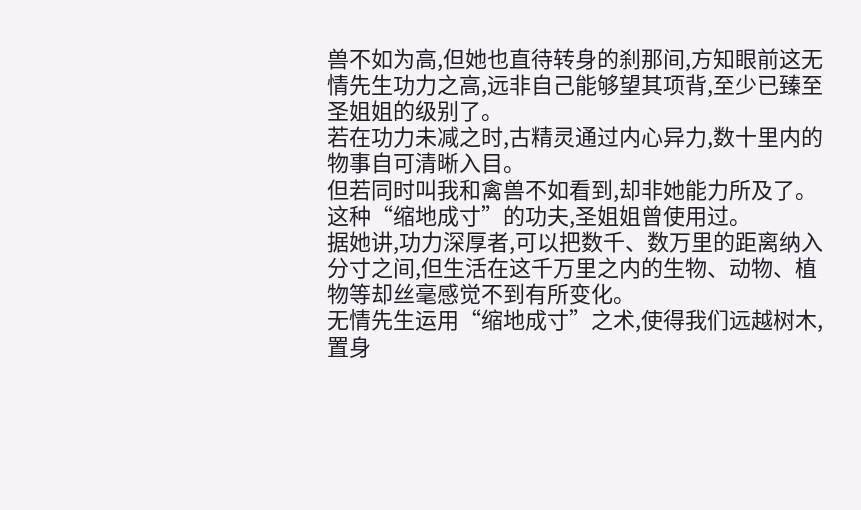兽不如为高,但她也直待转身的刹那间,方知眼前这无情先生功力之高,远非自己能够望其项背,至少已臻至圣姐姐的级别了。
若在功力未减之时,古精灵通过内心异力,数十里内的物事自可清晰入目。
但若同时叫我和禽兽不如看到,却非她能力所及了。
这种“缩地成寸”的功夫,圣姐姐曾使用过。
据她讲,功力深厚者,可以把数千、数万里的距离纳入分寸之间,但生活在这千万里之内的生物、动物、植物等却丝毫感觉不到有所变化。
无情先生运用“缩地成寸”之术,使得我们远越树木,置身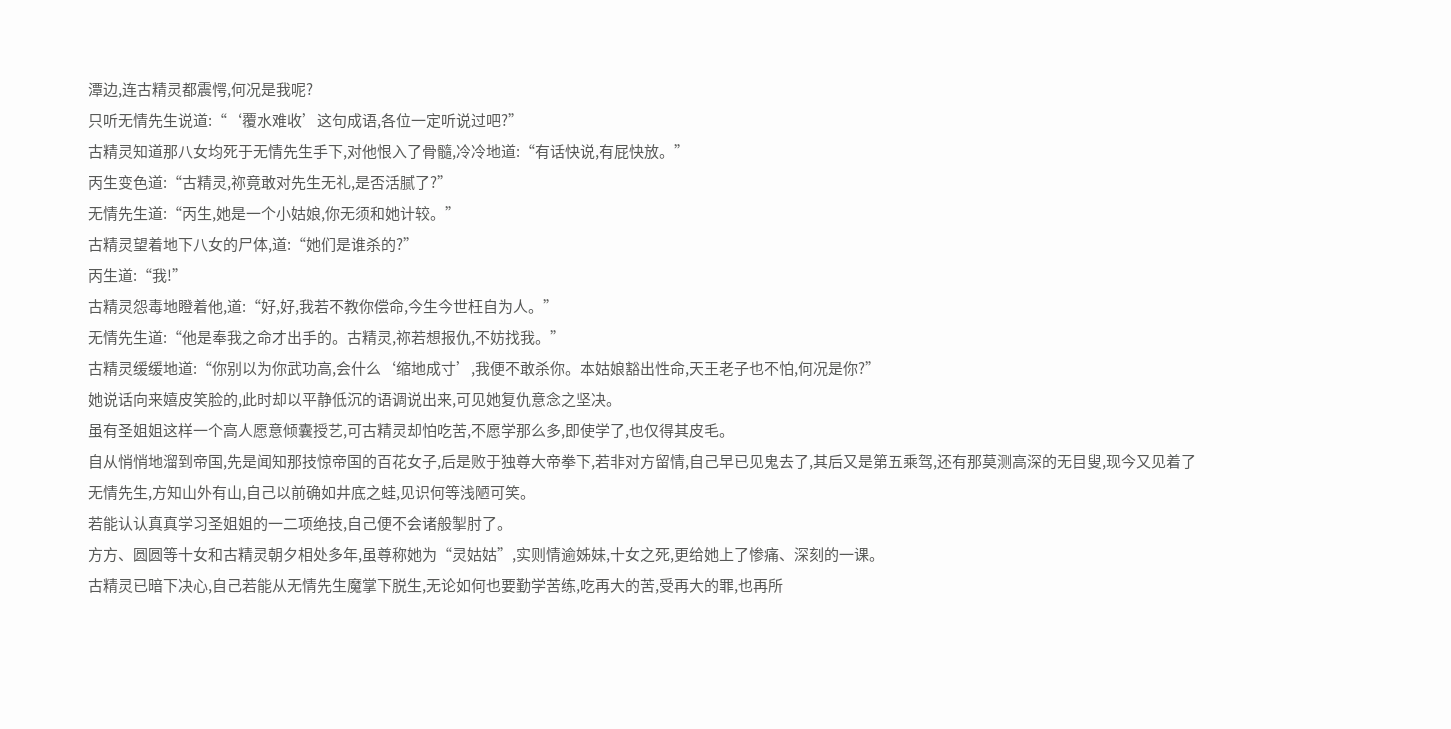潭边,连古精灵都震愕,何况是我呢?
只听无情先生说道:“‘覆水难收’这句成语,各位一定听说过吧?”
古精灵知道那八女均死于无情先生手下,对他恨入了骨髓,冷冷地道:“有话快说,有屁快放。”
丙生变色道:“古精灵,祢竟敢对先生无礼,是否活腻了?”
无情先生道:“丙生,她是一个小姑娘,你无须和她计较。”
古精灵望着地下八女的尸体,道:“她们是谁杀的?”
丙生道:“我!”
古精灵怨毒地瞪着他,道:“好,好,我若不教你偿命,今生今世枉自为人。”
无情先生道:“他是奉我之命才出手的。古精灵,祢若想报仇,不妨找我。”
古精灵缓缓地道:“你别以为你武功高,会什么‘缩地成寸’,我便不敢杀你。本姑娘豁出性命,天王老子也不怕,何况是你?”
她说话向来嬉皮笑脸的,此时却以平静低沉的语调说出来,可见她复仇意念之坚决。
虽有圣姐姐这样一个高人愿意倾囊授艺,可古精灵却怕吃苦,不愿学那么多,即使学了,也仅得其皮毛。
自从悄悄地溜到帝国,先是闻知那技惊帝国的百花女子,后是败于独尊大帝拳下,若非对方留情,自己早已见鬼去了,其后又是第五乘驾,还有那莫测高深的无目叟,现今又见着了无情先生,方知山外有山,自己以前确如井底之蛙,见识何等浅陋可笑。
若能认认真真学习圣姐姐的一二项绝技,自己便不会诸般掣肘了。
方方、圆圆等十女和古精灵朝夕相处多年,虽尊称她为“灵姑姑”,实则情逾姊妹,十女之死,更给她上了惨痛、深刻的一课。
古精灵已暗下决心,自己若能从无情先生魔掌下脱生,无论如何也要勤学苦练,吃再大的苦,受再大的罪,也再所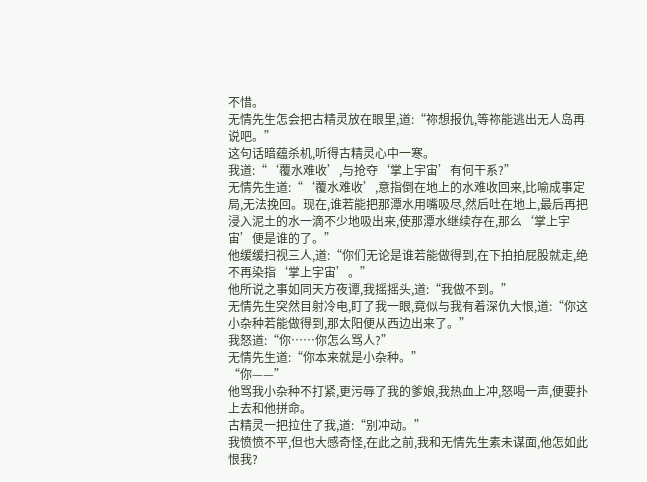不惜。
无情先生怎会把古精灵放在眼里,道:“祢想报仇,等祢能逃出无人岛再说吧。”
这句话暗蕴杀机,听得古精灵心中一寒。
我道:“‘覆水难收’,与抢夺‘掌上宇宙’有何干系?”
无情先生道:“‘覆水难收’,意指倒在地上的水难收回来,比喻成事定局,无法挽回。现在,谁若能把那潭水用嘴吸尽,然后吐在地上,最后再把浸入泥土的水一滴不少地吸出来,使那潭水继续存在,那么‘掌上宇宙’便是谁的了。”
他缓缓扫视三人,道:“你们无论是谁若能做得到,在下拍拍屁股就走,绝不再染指‘掌上宇宙’。”
他所说之事如同天方夜谭,我摇摇头,道:“我做不到。”
无情先生突然目射冷电,盯了我一眼,竟似与我有着深仇大恨,道:“你这小杂种若能做得到,那太阳便从西边出来了。”
我怒道:“你……你怎么骂人?”
无情先生道:“你本来就是小杂种。”
“你——”
他骂我小杂种不打紧,更污辱了我的爹娘,我热血上冲,怒喝一声,便要扑上去和他拼命。
古精灵一把拉住了我,道:“别冲动。”
我愤愤不平,但也大感奇怪,在此之前,我和无情先生素未谋面,他怎如此恨我?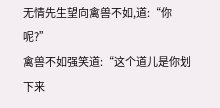无情先生望向禽兽不如,道:“你呢?”
禽兽不如强笑道:“这个道儿是你划下来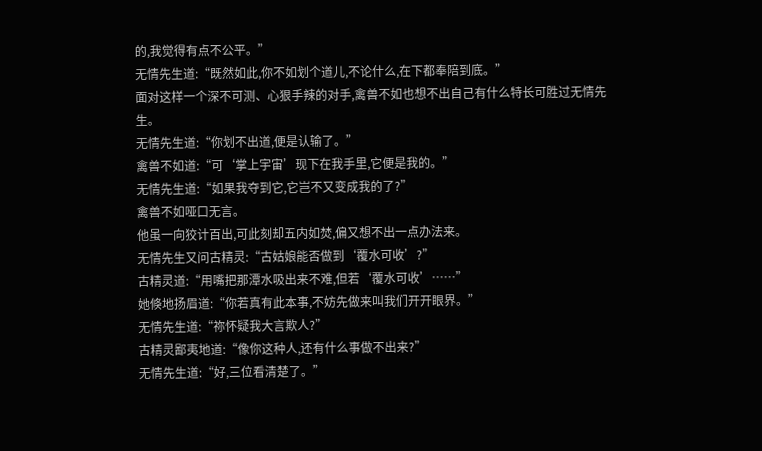的,我觉得有点不公平。”
无情先生道:“既然如此,你不如划个道儿,不论什么,在下都奉陪到底。”
面对这样一个深不可测、心狠手辣的对手,禽兽不如也想不出自己有什么特长可胜过无情先生。
无情先生道:“你划不出道,便是认输了。”
禽兽不如道:“可‘掌上宇宙’现下在我手里,它便是我的。”
无情先生道:“如果我夺到它,它岂不又变成我的了?”
禽兽不如哑口无言。
他虽一向狡计百出,可此刻却五内如焚,偏又想不出一点办法来。
无情先生又问古精灵:“古姑娘能否做到‘覆水可收’?”
古精灵道:“用嘴把那潭水吸出来不难,但若‘覆水可收’……”
她倏地扬眉道:“你若真有此本事,不妨先做来叫我们开开眼界。”
无情先生道:“祢怀疑我大言欺人?”
古精灵鄙夷地道:“像你这种人,还有什么事做不出来?”
无情先生道:“好,三位看清楚了。”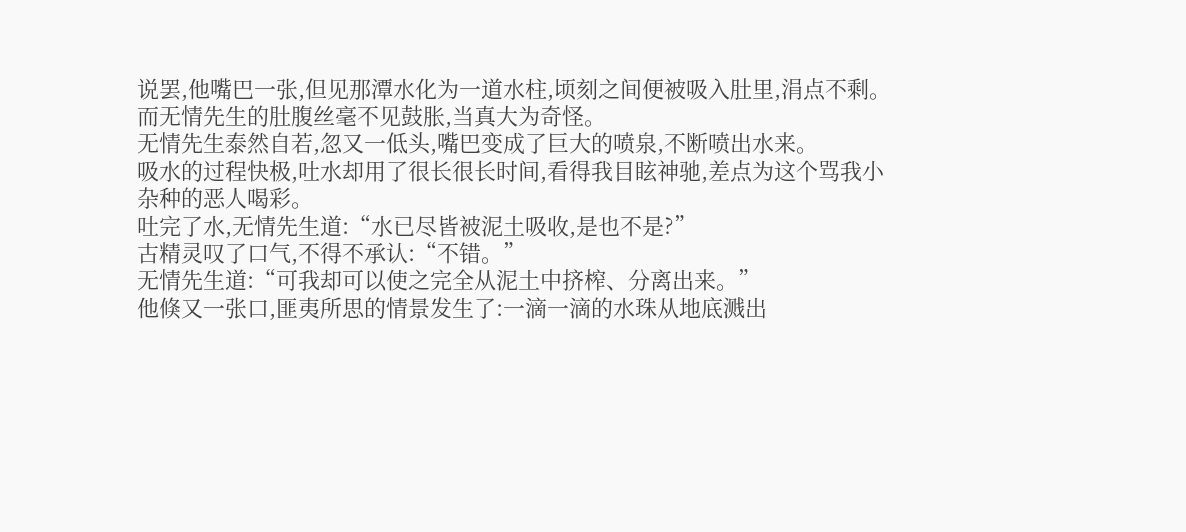说罢,他嘴巴一张,但见那潭水化为一道水柱,顷刻之间便被吸入肚里,涓点不剩。
而无情先生的肚腹丝毫不见鼓胀,当真大为奇怪。
无情先生泰然自若,忽又一低头,嘴巴变成了巨大的喷泉,不断喷出水来。
吸水的过程快极,吐水却用了很长很长时间,看得我目眩神驰,差点为这个骂我小杂种的恶人喝彩。
吐完了水,无情先生道:“水已尽皆被泥土吸收,是也不是?”
古精灵叹了口气,不得不承认:“不错。”
无情先生道:“可我却可以使之完全从泥土中挤榨、分离出来。”
他倏又一张口,匪夷所思的情景发生了:一滴一滴的水珠从地底溅出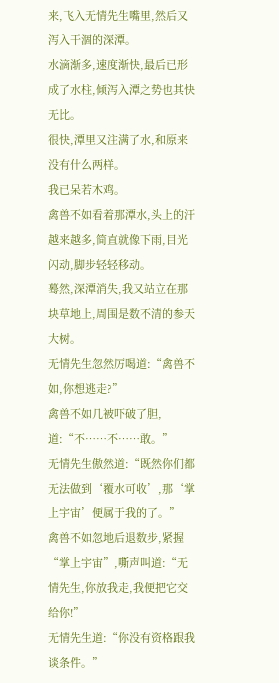来,飞入无情先生嘴里,然后又泻入干涸的深潭。
水滴渐多,速度渐快,最后已形成了水柱,倾泻入潭之势也其快无比。
很快,潭里又注满了水,和原来没有什么两样。
我已呆若木鸡。
禽兽不如看着那潭水,头上的汗越来越多,简直就像下雨,目光闪动,脚步轻轻移动。
蓦然,深潭消失,我又站立在那块草地上,周围是数不清的参天大树。
无情先生忽然厉喝道:“禽兽不如,你想逃走?”
禽兽不如几被吓破了胆,道:“不……不……敢。”
无情先生傲然道:“既然你们都无法做到‘覆水可收’,那‘掌上宇宙’便属于我的了。”
禽兽不如忽地后退数步,紧握“掌上宇宙”,嘶声叫道:“无情先生,你放我走,我便把它交给你!”
无情先生道:“你没有资格跟我谈条件。”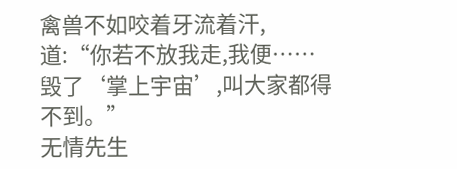禽兽不如咬着牙流着汗,道:“你若不放我走,我便……毁了‘掌上宇宙’,叫大家都得不到。”
无情先生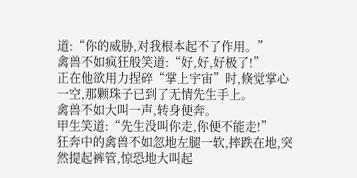道:“你的威胁,对我根本起不了作用。”
禽兽不如疯狂般笑道:“好,好,好极了!”
正在他欲用力捏碎“掌上宇宙”时,倏觉掌心一空,那颗珠子已到了无情先生手上。
禽兽不如大叫一声,转身便奔。
甲生笑道:“先生没叫你走,你便不能走!”
狂奔中的禽兽不如忽地左腿一软,摔跌在地,突然提起裤管,惊恐地大叫起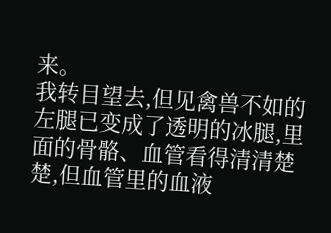来。
我转目望去,但见禽兽不如的左腿已变成了透明的冰腿,里面的骨骼、血管看得清清楚楚,但血管里的血液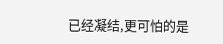已经凝结,更可怕的是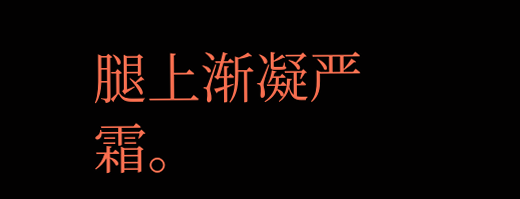腿上渐凝严霜。